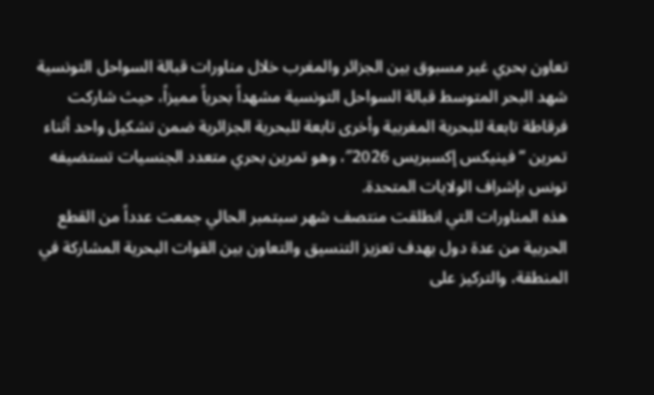تعاون بحري غير مسبوق بين الجزائر والمغرب خلال مناورات قبالة السواحل التونسية
شهد البحر المتوسط قبالة السواحل التونسية مشهداً بحرياً مميزاً، حيث شاركت فرقاطة تابعة للبحرية المغربية وأخرى تابعة للبحرية الجزائرية ضمن تشكيل واحد أثناء تمرين “فينيكس إكسبريس 2026″، وهو تمرين بحري متعدد الجنسيات تستضيفه تونس بإشراف الولايات المتحدة.
هذه المناورات التي انطلقت منتصف شهر سبتمبر الحالي جمعت عدداً من القطع الحربية من عدة دول بهدف تعزيز التنسيق والتعاون بين القوات البحرية المشاركة في المنطقة، والتركيز على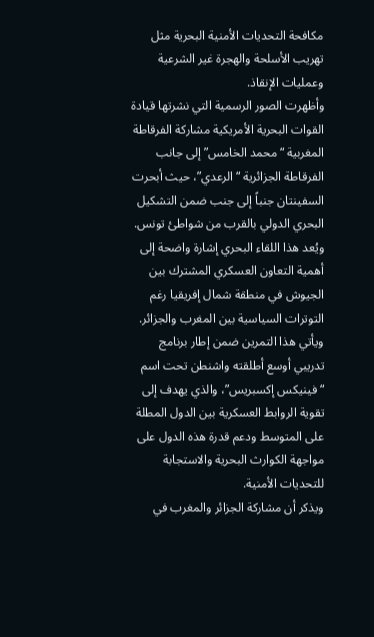مكافحة التحديات الأمنية البحرية مثل تهريب الأسلحة والهجرة غير الشرعية وعمليات الإنقاذ.
وأظهرت الصور الرسمية التي نشرتها قيادة القوات البحرية الأمريكية مشاركة الفرقاطة المغربية “محمد الخامس” إلى جانب الفرقاطة الجزائرية “الرعدي”، حيث أبحرت السفينتان جنباً إلى جنب ضمن التشكيل البحري الدولي بالقرب من شواطئ تونس. ويُعد هذا اللقاء البحري إشارة واضحة إلى أهمية التعاون العسكري المشترك بين الجيوش في منطقة شمال إفريقيا رغم التوترات السياسية بين المغرب والجزائر.
ويأتي هذا التمرين ضمن إطار برنامج تدريبي أوسع أطلقته واشنطن تحت اسم “فينيكس إكسبريس”، والذي يهدف إلى تقوية الروابط العسكرية بين الدول المطلة على المتوسط ودعم قدرة هذه الدول على مواجهة الكوارث البحرية والاستجابة للتحديات الأمنية.
ويذكر أن مشاركة الجزائر والمغرب في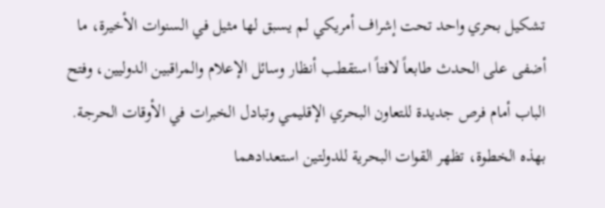تشكيل بحري واحد تحت إشراف أمريكي لم يسبق لها مثيل في السنوات الأخيرة، ما أضفى على الحدث طابعاً لافتاً استقطب أنظار وسائل الإعلام والمراقبين الدوليين، وفتح الباب أمام فرص جديدة للتعاون البحري الإقليمي وتبادل الخبرات في الأوقات الحرجة.
بهذه الخطوة، تظهر القوات البحرية للدولتين استعدادهما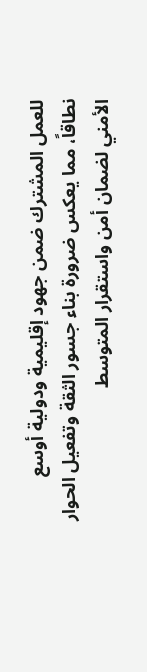للعمل المشترك ضمن جهود إقليمية ودولية أوسع نطاقاً، مما يعكس ضرورة بناء جسور الثقة وتفعيل الحوار الأمني لضمان أمن واستقرار المتوسط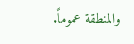والمنطقة عموماً.